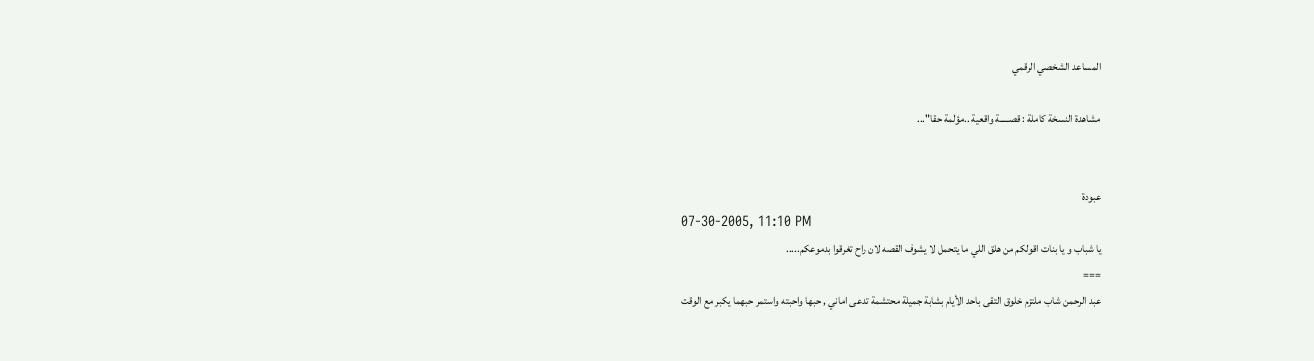المساعد الشخصي الرقمي

مشاهدة النسخة كاملة : قصـــــة واقعية ..مؤلمة حقا"...


عبودة
07-30-2005, 11:10 PM
يا شباب و يا بنات اقولكم من هلق اللي ما يتحمل لا يشوف القصه لان راح تغرقوا بدموعكم.....
===
عبد الرحمن شاب ملتزم خلوق التقى باحد الأيام بشابة جميلة محتشمة تدعى اماني , حبها واحبته واستمر حبهما يكبر مع الوقت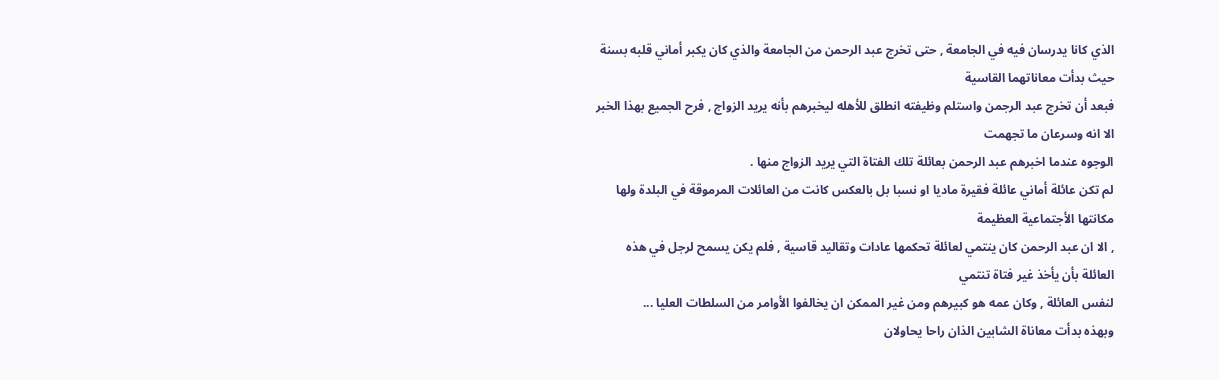الذي كانا يدرسان فيه في الجامعة , حتى تخرج عبد الرحمن من الجامعة والذي كان يكبر أماني قلبه بسنة حيث بدأت معاناتهما القاسية
فبعد أن تخرج عبد الرجمن واستلم وظيفته انطلق للأهله ليخبرهم بأنه يريد الزواج , فرح الجميع بهذا الخبر الا انه وسرعان ما تجهمت
الوجوه عندما اخبرهم عبد الرحمن بعائلة تلك الفتاة التي يريد الزواج منها .
لم تكن عائلة أماني عائلة فقيرة ماديا او نسبا بل بالعكس كانت من العائلات المرموقة في البلدة ولها مكانتها الأجتماعية العظيمة
, الا ان عبد الرحمن كان ينتمي لعائلة تحكمها عادات وتقاليد قاسية , فلم يكن يسمح لرجل في هذه العائلة بأن يأخذ غير فتاة تنتمي
لنفس العائلة , وكان عمه هو كبيرهم ومن غير الممكن ان يخالفوا الأوامر من السلطات العليا ...
وبهذه بدأت معاناة الشابين الذان راحا يحاولان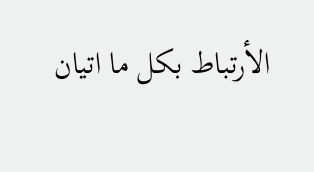الأرتباط بكل ما اتيان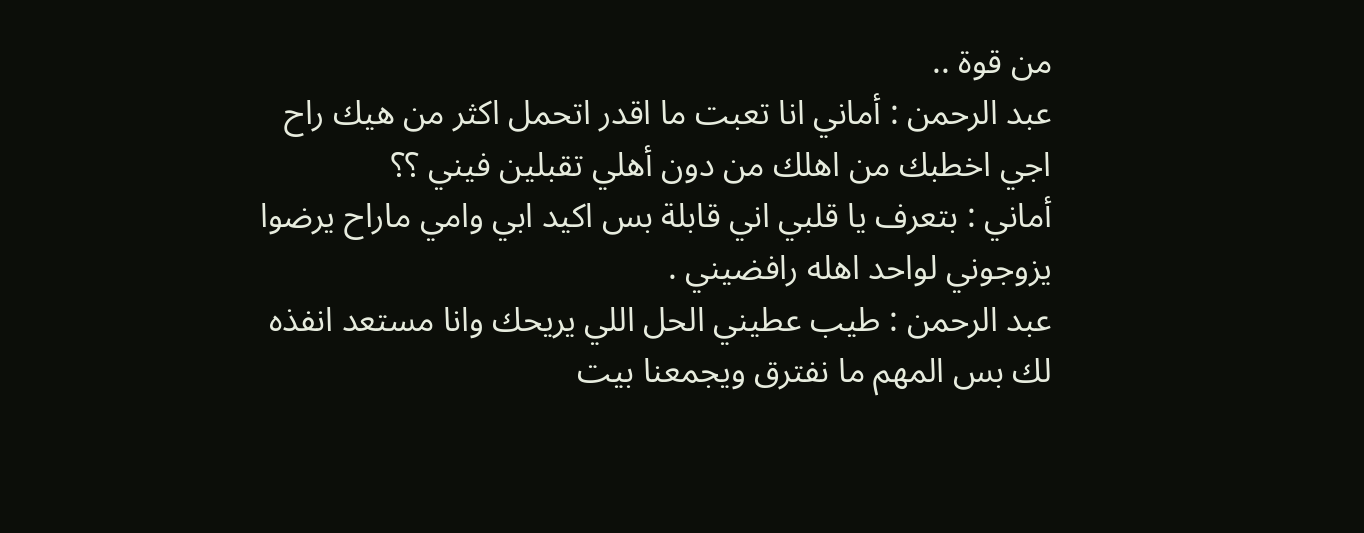من قوة ..
عبد الرحمن : أماني انا تعبت ما اقدر اتحمل اكثر من هيك راح اجي اخطبك من اهلك من دون أهلي تقبلين فيني ؟؟
أماني : بتعرف يا قلبي اني قابلة بس اكيد ابي وامي ماراح يرضوا يزوجوني لواحد اهله رافضيني .
عبد الرحمن : طيب عطيني الحل اللي يريحك وانا مستعد انفذه لك بس المهم ما نفترق ويجمعنا بيت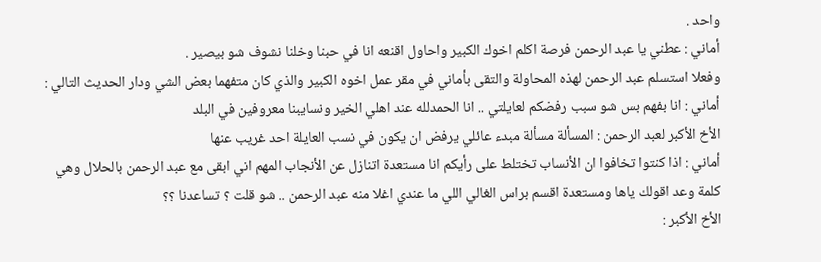واحد .
أماني : عطني يا عبد الرحمن فرصة اكلم اخوك الكبير واحاول اقنعه انا في حبنا وخلنا نشوف شو بيصير .
وفعلا استسلم عبد الرحمن لهذه المحاولة والتقى بأماني في مقر عمل اخوه الكبير والذي كان متفهما بعض الشي ودار الحديث التالي :
أماني : انا بفهم بس شو سبب رفضكم لعايلتي .. انا الحمدلله عند اهلي الخير ونسايبنا معروفين في البلد
الأخ الأكبر لعبد الرحمن : المسألة مسألة مبدء عائلي يرفض ان يكون في نسب العايلة احد غريب عنها
أماني : اذا كنتوا تخافوا ان الأنساب تختلط على رأيكم انا مستعدة اتنازل عن الأنجاب المهم اني ابقى مع عبد الرحمن بالحلال وهي
كلمة وعد اقولك ياها ومستعدة اقسم براس الغالي اللي ما عندي اغلا منه عبد الرحمن .. شو قلت ؟ تساعدنا ؟؟
الأخ الأكبر :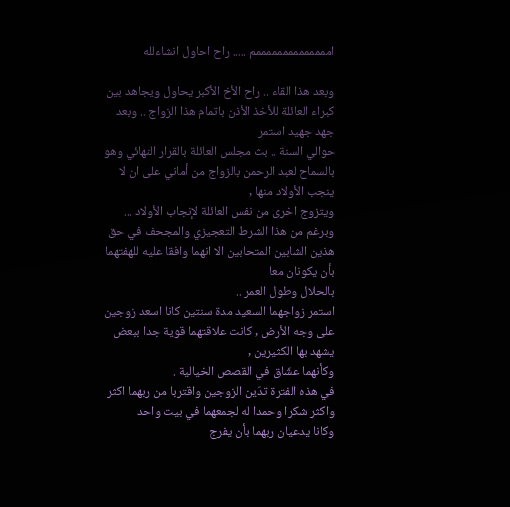اممممممممممممممم ..... راح احاول انشاءلله

وبعد هذا القاء .. راح الأخ الأكبر يحاول ويجاهد بين كبراء العائلة للأخذ الأذن باتمام هذا الزواج .. وبعد جهد جهيد استمر
حوالي السنة .. بث مجلس العائلة بالقرار النهائي وهو بالسماح لعبد الرحمن بالزواج من أماني على ان لا ينجب الأولاد منها ,
ويتزوج اخرى من نفس العائلة لإنجاب الأولاد ...
وبرغم من هذا الشرط التعجيزي والمجحف في حق هذين الشابين المتحابين الا انهما وافقا عليه للهفتهما بأن يكونان معا
بالحلال وطول العمر ..
استمر زواجهما السعيد مدة سنتين كانا اسعد زوجين على وجه الأرض , كانت علاقتهما قوية جدا ببعض يشهد بها الكثيرين ,
وكأنهما عشّاق في القصص الخيالية .
في هذه الفترة تدّين الزوجين واقتربا من ربهما اكثر واكثر شكرا وحمدا له لجمعهما في بيت واحد
وكانا يدعيان ربهما بأن يفرج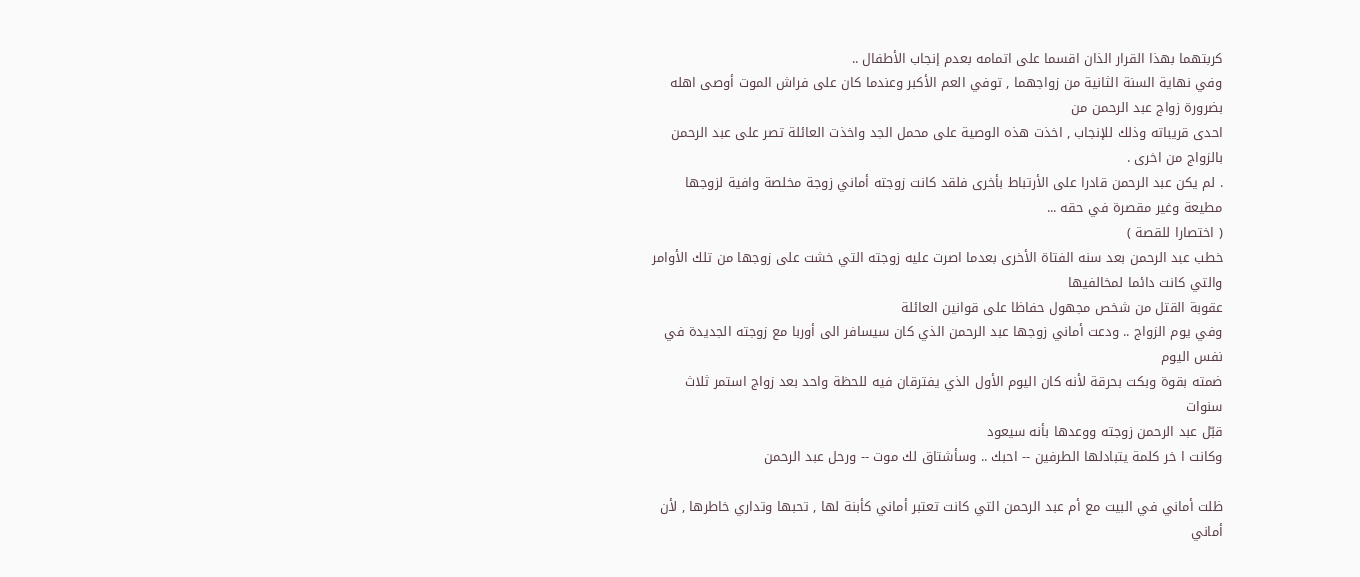كربتهما بهذا القرار الذان اقسما على اتمامه بعدم إنجاب الأطفال ..
وفي نهاية السنة الثانية من زواجهما , توفي العم الأكبر وعندما كان على فراش الموت أوصى اهله بضرورة زواج عبد الرحمن من
احدى قريباته وذلك للإنجاب , اخذت هذه الوصية على محمل الجد واخذت العائلة تصر على عبد الرحمن بالزواج من اخرى .
. لم يكن عبد الرحمن قادرا على الأرتباط بأخرى فلقد كانت زوجته أماني زوجة مخلصة وافية لزوجها مطيعة وغير مقصرة في حقه ...
( اختصارا للقصة )
خطب عبد الرحمن بعد سنه الفتاة الأخرى بعدما اصرت عليه زوجته التي خشت على زوجها من تلك الأوامر والتي كانت دائما لمخالفيها
عقوبة القتل من شخص مجهول حفاظا على قوانين العائلة
وفي يوم الزواج .. ودعت أماني زوجها عبد الرحمن الذي كان سيسافر الى أوربا مع زوجته الجديدة في نفس اليوم
ضمته بقوة وبكت بحرقة لأنه كان اليوم الأول الذي يفترقان فيه للحظة واحد بعد زواج استمر ثلاث سنوات
قبّل عبد الرحمن زوجته ووعدها بأنه سيعود
وكانت ا خر كلمة يتبادلها الطرفين -- احبك .. وسأشتاق لك موت -- ورحل عبد الرحمن

ظلت أماني في البيت مع أم عبد الرحمن التي كانت تعتبر أماني كأبنة لها , تحبها وتداري خاطرها , لأن أماني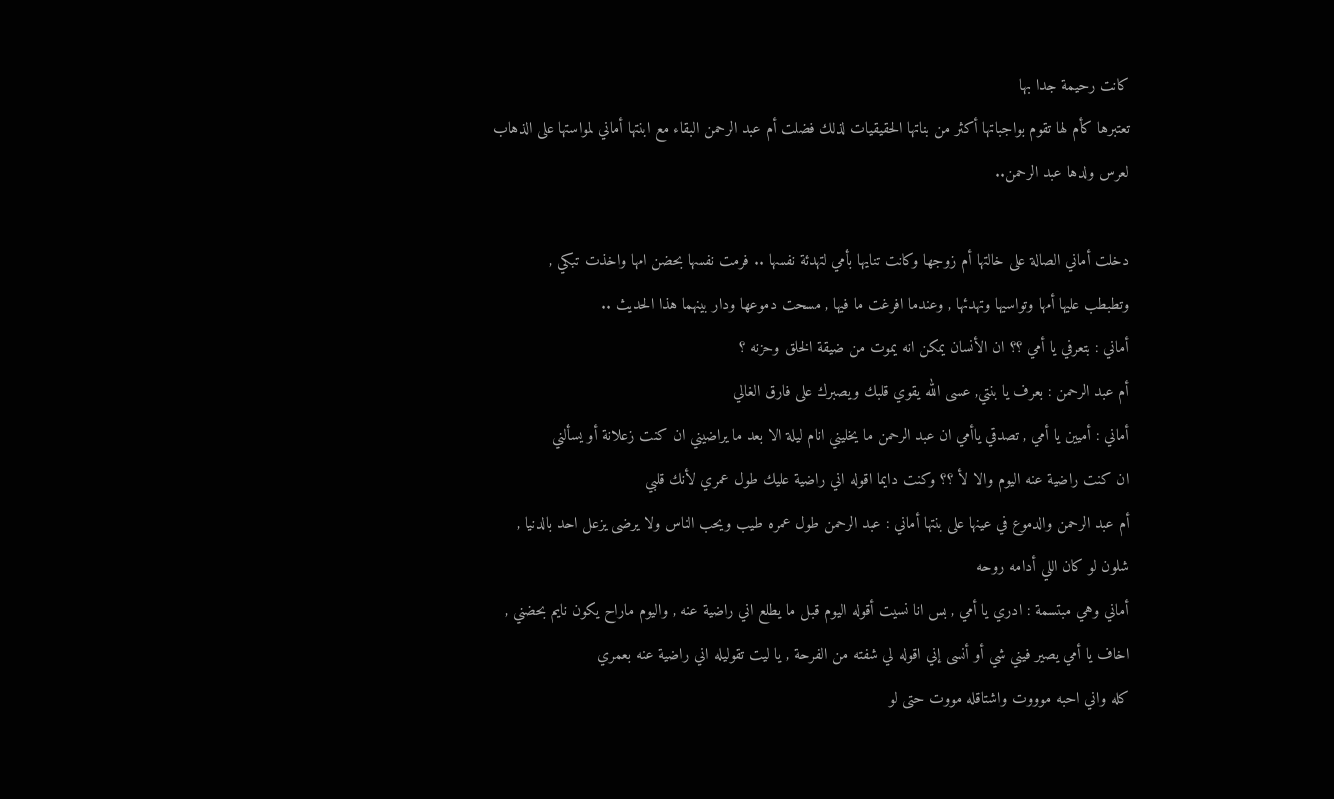كانت رحيمة جدا بها
تعتبرها كأم لها تقوم بواجباتها أكثر من بناتها الحقيقيات لذلك فضلت أم عبد الرحمن البقاء مع ابنتها أماني لمواستها على الذهاب
لعرس ولدها عبد الرحمن..

دخلت أماني الصالة على خالتها أم زوجها وكانت تنايها بأمي لتهدئة نفسها .. فرمت نفسها بحضن امها واخذت تبكي ,
وتطبطب عليها أمها وتواسيها وتهدئها , وعندما افرغت ما فيها , مسحت دموعها ودار بينهما هذا الحديث ..
أماني : بتعرفي يا أمي ؟؟ ان الأنسان يمكن انه يموت من ضيقة الخلق وحزنه ؟
أم عبد الرحمن : بعرف يا بنتي, عسى الله يقوي قلبك ويصبرك على فارق الغالي
أماني : أميين يا أمي , تصدقي ياأمي ان عبد الرحمن ما يخليني انام ليلة الا بعد ما يراضيني ان كنت زعلانة أو يسألني
ان كنت راضية عنه اليوم والا لأ ؟؟ وكنت دايما اقوله اني راضية عليك طول عمري لأنك قلبي
أم عبد الرحمن والدموع في عينها على بنتها أماني : عبد الرحمن طول عمره طيب ويحب الناس ولا يرضى يزعل احد بالدنيا ,
شلون لو كان اللي أدامه روحه
أماني وهي مبتسمة : ادري يا أمي , بس انا نسيت أقوله اليوم قبل ما يطلع اني راضية عنه , واليوم ماراح يكون نايم بحضني ,
اخاف يا أمي يصير فيني شي أو أنسى إني اقوله لي شفته من الفرحة , يا ليت تقوليله اني راضية عنه بعمري
كله واني احبه موووت واشتاقله مووت حتى لو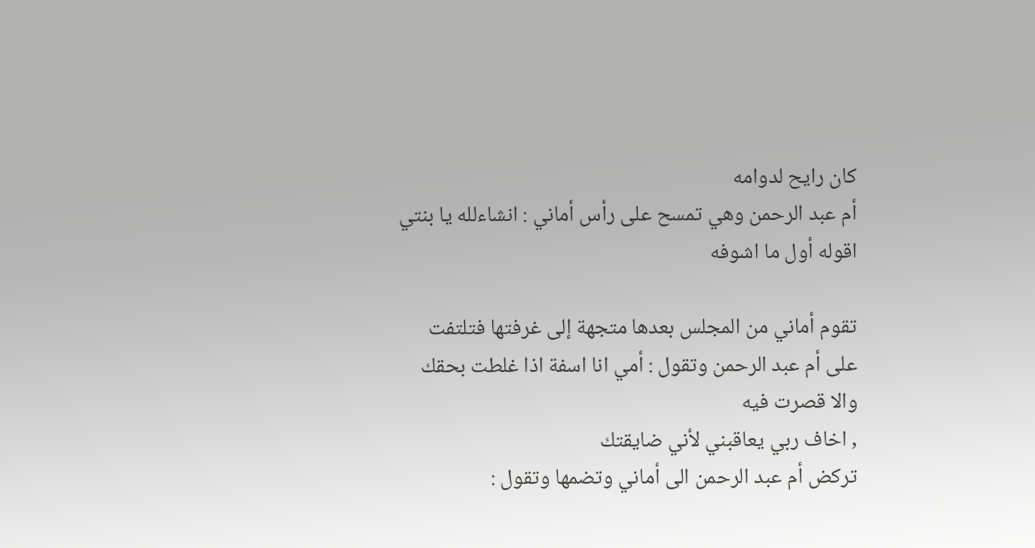كان رايح لدوامه
أم عبد الرحمن وهي تمسح على رأس أماني : انشاءلله يا بنتي اقوله أول ما اشوفه

تقوم أماني من المجلس بعدها متجهة إلى غرفتها فتلتفت على أم عبد الرحمن وتقول : أمي انا اسفة اذا غلطت بحقك والا قصرت فيه
, اخاف ربي يعاقبني لأني ضايقتك
تركض أم عبد الرحمن الى أماني وتضمها وتقول :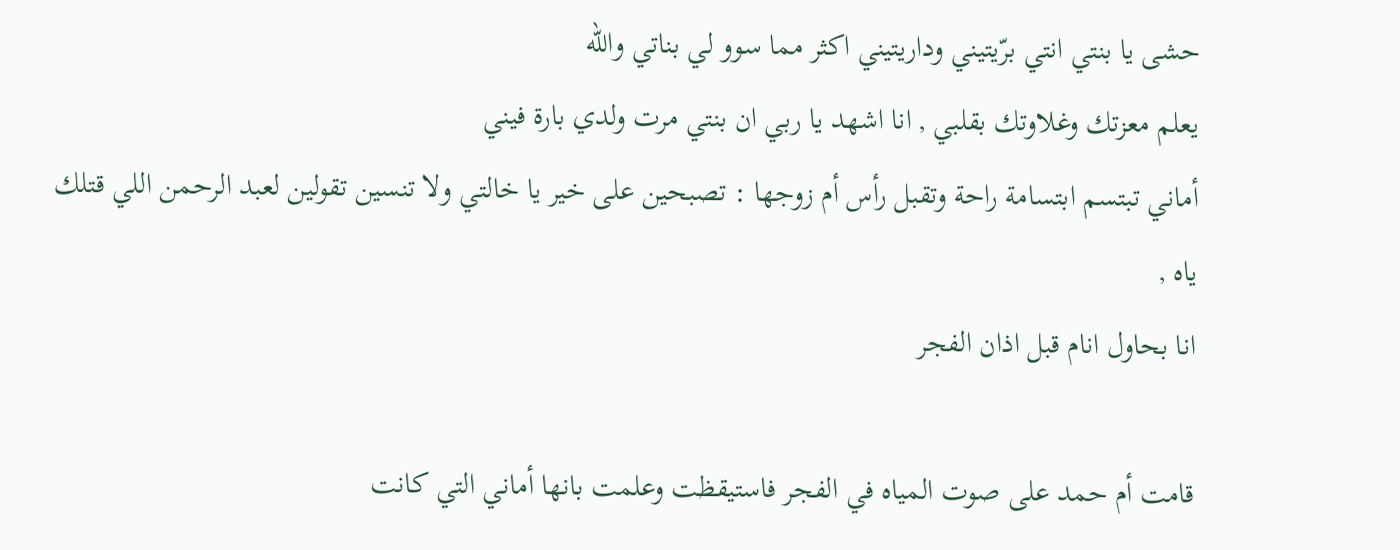حشى يا بنتي انتي برّيتيني وداريتيني اكثر مما سوو لي بناتي والله
يعلم معزتك وغلاوتك بقلبي , انا اشهد يا ربي ان بنتي مرت ولدي بارة فيني
أماني تبتسم ابتسامة راحة وتقبل رأس أم زوجها : تصبحين على خير يا خالتي ولا تنسين تقولين لعبد الرحمن اللي قتلك ياه ,
انا بحاول انام قبل اذان الفجر

قامت أم حمد على صوت المياه في الفجر فاستيقظت وعلمت بانها أماني التي كانت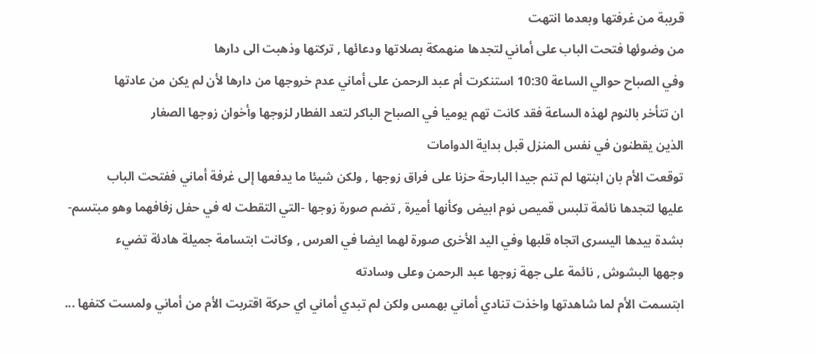قريبة من غرفتها وبعدما انتهت
من وضوئها فتحت الباب على أماني لتجدها منهمكة بصلاتها ودعائها , تركتها وذهبت الى دارها
وفي الصباح حوالي الساعة 10:30 استنكرت أم عبد الرحمن على أماني عدم خروجها من دارها لأن لم يكن من عادتها
ان تتأخر بالنوم لهذه الساعة فقد كانت تهم يوميا في الصباح الباكر لتعد الفطار لزوجها وأخوان زوجها الصغار
الذين يقطنون في نفس المنزل قبل بداية الدوامات
توقعت الأم بان ابنتها لم تنم جيدا البارحة حزنا على فراق زوجها , ولكن شيئا ما يدفعها إلى غرفة أماني ففتحت الباب
عليها لتجدها نائمة تلبس قميص نوم ابيض وكأنها أميرة , تضم صورة زوجها -التي التقطت له في حفل زفافهما وهو مبتسم-
بشدة بيدها اليسرى اتجاه قلبها وفي اليد الأخرى صورة لهما ايضا في العرس , وكانت ابتسامة جميلة هادئة تضيء
وجهها البشوش , نائمة على جهة زوجها عبد الرحمن وعلى وسادته
ابتسمت الأم لما شاهدتها واخذت تنادي أماني بهمس ولكن لم تبدي أماني اي حركة اقتربت الأم من أماني ولمست كتفها ...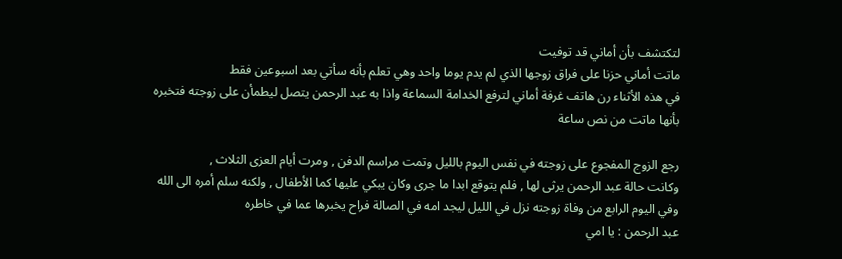لتكتشف بأن أماني قد توفيت
ماتت أماني حزنا على فراق زوجها الذي لم يدم يوما واحد وهي تعلم بأنه سأتي بعد اسبوعين فقط
في هذه الأثناء رن هاتف غرفة أماني لترفع الخدامة السماعة واذا به عبد الرحمن يتصل ليطمأن على زوجته فتخبره
بأنها ماتت من نص ساعة

رجع الزوج المفجوع على زوجته في نفس اليوم بالليل وتمت مراسم الدفن , ومرت أيام العزى الثلاث ,
وكانت حالة عبد الرحمن يرثى لها , فلم يتوقع ابدا ما جرى وكان يبكي عليها كما الأطفال , ولكنه سلم أمره الى الله
وفي اليوم الرابع من وفاة زوجته نزل في الليل ليجد امه في الصالة فراح يخبرها عما في خاطره
عبد الرحمن : يا امي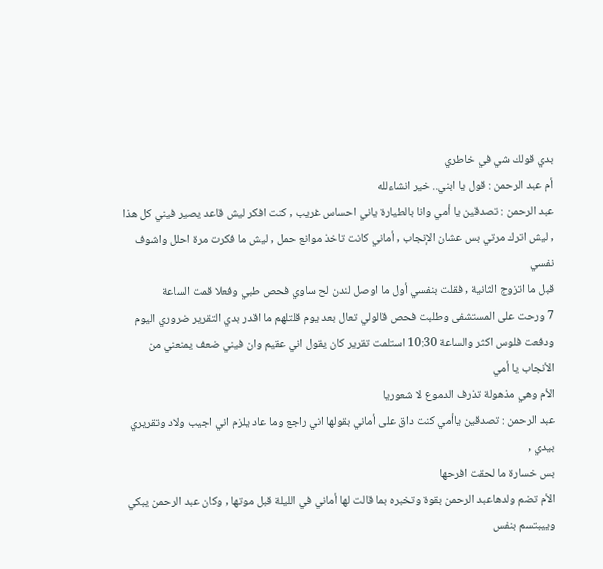بدي قولك شي في خاطري
أم عبد الرحمن : قول يا ابني.. خير انشاءلله
عبد الرحمن : تصدقين يا أمي وانا بالطيارة ياني احساس غريب , كنت افكر ليش قاعد يصير فيني كل هذا
, ليش اترك مرتي بس عشان الإنجاب , أماني كانت تاخذ موانع حمل , ليش ما فكرت مرة احلل واشوف نفسي
قبل ما اتزوج الثانية , فقلت بنفسي أول ما اوصل لندن لح ساوي فحص طبي وفعلا قمت الساعة
7 ورحت على المستشفى وطلبت فحص قالولي تعال بعد يوم قلتلهم ما اقدر بدي التقرير ضروري اليوم
ودفعت فلوس اكثر والساعة 10:30 استلمت تقرير كان يقول اني عقيم وان فيني ضعف يمنعني من الأنجاب يا أمي
الأم وهي مذهولة تذرف الدموع لا شعوريا
عبد الرحمن : تصدقين ياأمي كنت داق على أماني بقولها اني راجع وما عاد يلزم اني اجيب ولاد وتقريري بيدي ,
بس خسارة ما لحقت افرحها
الأم تضم ولدهاعبد الرحمن بقوة وتخبره بما قالت لها أماني في الليلة قبل موتها , وكان عبد الرحمن يبكي وييبتسم بنفس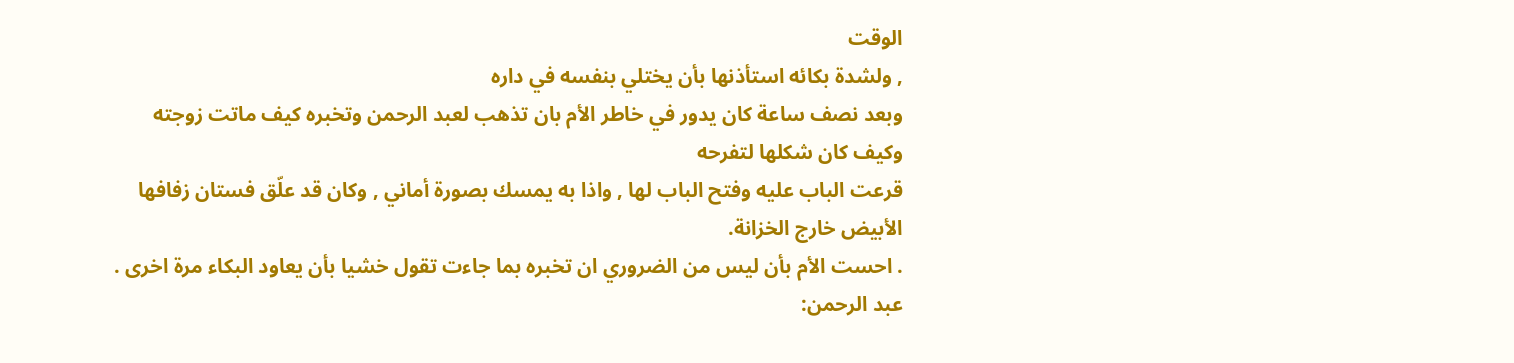الوقت
, ولشدة بكائه استأذنها بأن يختلي بنفسه في داره
وبعد نصف ساعة كان يدور في خاطر الأم بان تذهب لعبد الرحمن وتخبره كيف ماتت زوجته وكيف كان شكلها لتفرحه
قرعت الباب عليه وفتح الباب لها , واذا به يمسك بصورة أماني , وكان قد علّق فستان زفافها الأبيض خارج الخزانة.
. احست الأم بأن ليس من الضروري ان تخبره بما جاءت تقول خشيا بأن يعاود البكاء مرة اخرى .
عبد الرحمن: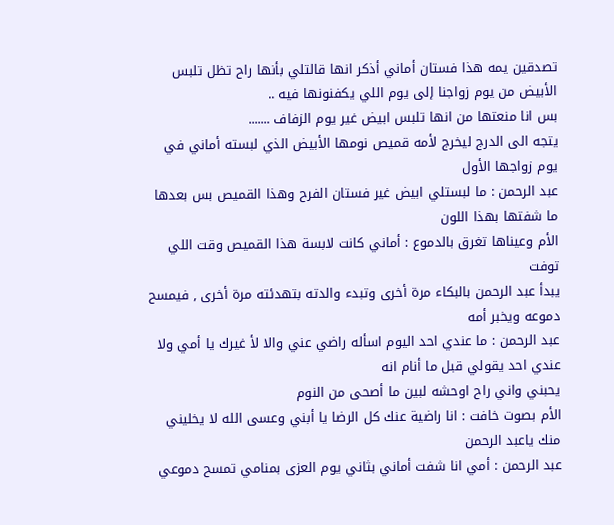تصدقين يمه هذا فستان أماني أذكر انها قالتلي بأنها راح تظل تلبس الأبيض من يوم زواجنا إلى يوم اللي يكفنونها فيه ..
بس انا منعتها من انها تلبس ابيض غير يوم الزفاف .......
يتجه الى الدرج ليخرج لأمه قميص نومها الأبيض الذي لبسته أماني في يوم زواجها الأول
عبد الرحمن : ما لبستلي ابيض غير فستان الفرح وهذا القميص بس بعدها ما شفتها بهذا اللون
الأم وعيناها تغرق بالدموع : أماني كانت لابسة هذا القميص وقت اللي توفت
يبدأ عبد الرحمن بالبكاء مرة أخرى وتبدء والدته بتهدئته مرة أخرى , فيمسح دموعه ويخبر أمه
عبد الرحمن : ما عندي احد اليوم اسأله راضي عني والا لأ غيرك يا أمي ولا عندي احد يقولي قبل ما أنام انه
يحبني واني راح اوحشه لبين ما أصحى من النوم
الأم بصوت خافت : انا راضية عنك كل الرضا يا أبني وعسى الله لا يخليني منك ياعبد الرحمن
عبد الرحمن : أمي انا شفت أماني بثاني يوم العزى بمنامي تمسح دموعي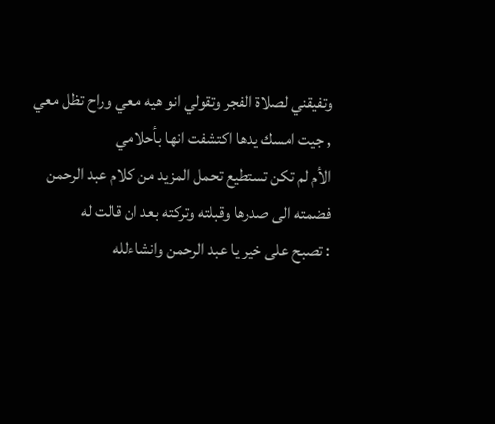وتفيقني لصلاة الفجر وتقولي انو هيه معي وراح تظل معي
, جيت امسك يدها اكتشفت انها بأحلامي
الأم لم تكن تستطيع تحمل المزيد من كلام عبد الرحمن فضمته الى صدرها وقبلته وتركته بعد ان قالت له
: تصبح على خير يا عبد الرحمن وانشاءلله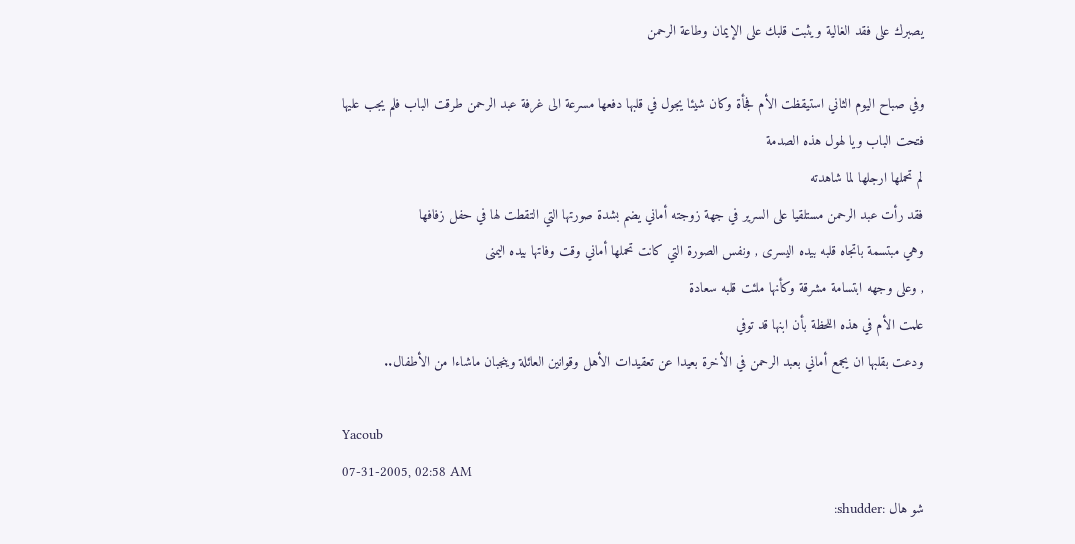يصبرك على فقد الغالية ويثبت قلبك على الإيمان وطاعة الرحمن

وفي صباح اليوم الثاني استيقظت الأم فجأة وكان شيئا يجول في قلبها دفعها مسرعة الى غرفة عبد الرحمن طرقت الباب فلم يجب عليها
فتحت الباب ويا لهول هذه الصدمة
لم تحملها ارجلها لما شاهدته
فقد رأت عبد الرحمن مستلقيا على السرير في جهة زوجته أماني يضم بشدة صورتها التي التقطت لها في حفل زفافها
وهي مبتسمة باتجاه قلبه بيده اليسرى , ونفس الصورة التي كانت تحملها أماني وقت وفاتها بيده اليمنى
, وعلى وجهه ابتسامة مشرقة وكأنها ملئت قلبه سعادة
علمت الأم في هذه اللحظة بأن ابنها قد توفي
ودعت بقلبها ان يجمع أماني بعبد الرحمن في الأخرة بعيدا عن تعقيدات الأهل وقوانين العائلة وينجبان ماشاءا من الأطفال..

Yacoub
07-31-2005, 02:58 AM
شو هال :shudder: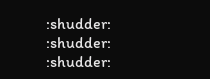:shudder: :shudder: :shudder: